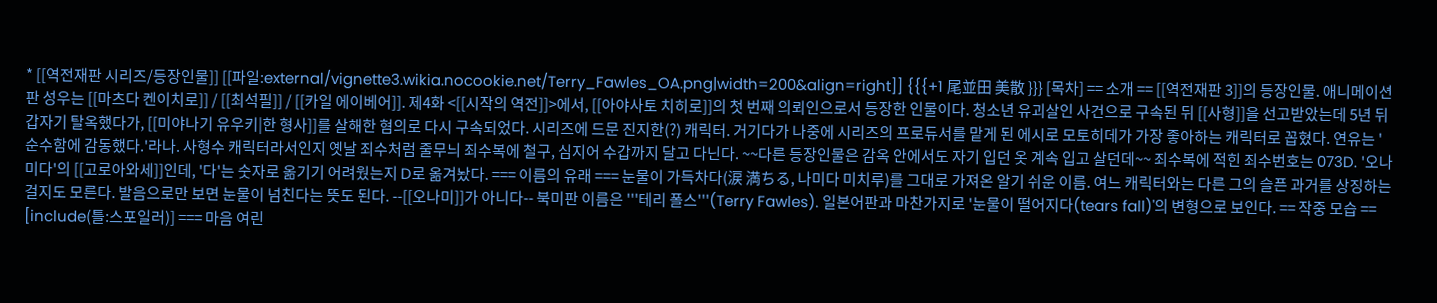* [[역전재판 시리즈/등장인물]] [[파일:external/vignette3.wikia.nocookie.net/Terry_Fawles_OA.png|width=200&align=right]] {{{+1 尾並田 美散 }}} [목차] == 소개 == [[역전재판 3]]의 등장인물. 애니메이션판 성우는 [[마츠다 켄이치로]] / [[최석필]] / [[카일 에이베어]]. 제4화 <[[시작의 역전]]>에서, [[아야사토 치히로]]의 첫 번째 의뢰인으로서 등장한 인물이다. 청소년 유괴살인 사건으로 구속된 뒤 [[사형]]을 선고받았는데 5년 뒤 갑자기 탈옥했다가, [[미야나기 유우키|한 형사]]를 살해한 혐의로 다시 구속되었다. 시리즈에 드문 진지한(?) 캐릭터. 거기다가 나중에 시리즈의 프로듀서를 맡게 된 에시로 모토히데가 가장 좋아하는 캐릭터로 꼽혔다. 연유는 '순수함에 감동했다.'라나. 사형수 캐릭터라서인지 옛날 죄수처럼 줄무늬 죄수복에 철구, 심지어 수갑까지 달고 다닌다. ~~다른 등장인물은 감옥 안에서도 자기 입던 옷 계속 입고 살던데~~ 죄수복에 적힌 죄수번호는 073D. '오나미다'의 [[고로아와세]]인데, '다'는 숫자로 옮기기 어려웠는지 D로 옮겨놨다. === 이름의 유래 === 눈물이 가득차다(涙 満ちる, 나미다 미치루)를 그대로 가져온 알기 쉬운 이름. 여느 캐릭터와는 다른 그의 슬픈 과거를 상징하는 걸지도 모른다. 발음으로만 보면 눈물이 넘친다는 뜻도 된다. --[[오나미]]가 아니다-- 북미판 이름은 '''테리 폴스'''(Terry Fawles). 일본어판과 마찬가지로 '눈물이 떨어지다(tears fall)'의 변형으로 보인다. == 작중 모습 == [include(틀:스포일러)] === 마음 여린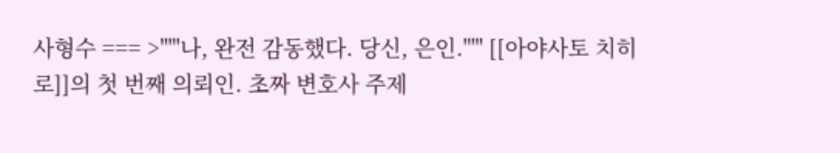사형수 === >'''"나, 완전 감동했다. 당신, 은인."''' [[아야사토 치히로]]의 첫 번째 의뢰인. 초짜 변호사 주제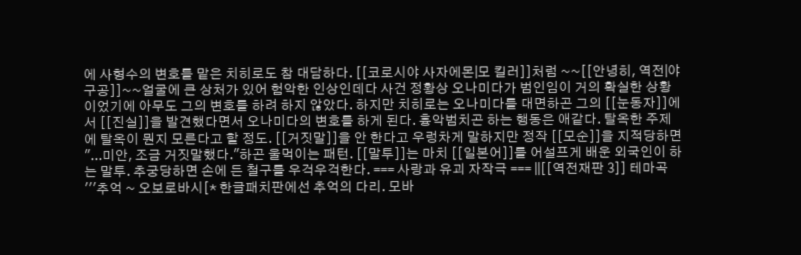에 사형수의 변호를 맡은 치히로도 참 대담하다. [[코로시야 사자에몬|모 킬러]]처럼 ~~[[안녕히, 역전|야구공]]~~얼굴에 큰 상처가 있어 험악한 인상인데다 사건 정황상 오나미다가 범인임이 거의 확실한 상황이었기에 아무도 그의 변호를 하려 하지 않았다. 하지만 치히로는 오나미다를 대면하곤 그의 [[눈동자]]에서 [[진실]]을 발견했다면서 오나미다의 변호를 하게 된다. 흉악범치곤 하는 행동은 애같다. 탈옥한 주제에 탈옥이 뭔지 모른다고 할 정도. [[거짓말]]을 안 한다고 우렁차게 말하지만 정작 [[모순]]을 지적당하면 "...미안, 조금 거짓말했다."하곤 울먹이는 패턴. [[말투]]는 마치 [[일본어]]를 어설프게 배운 외국인이 하는 말투. 추궁당하면 손에 든 철구를 우걱우걱한다. === 사랑과 유괴 자작극 === ||[[역전재판 3]] 테마곡 '''추억 ~ 오보로바시[* 한글패치판에선 추억의 다리. 모바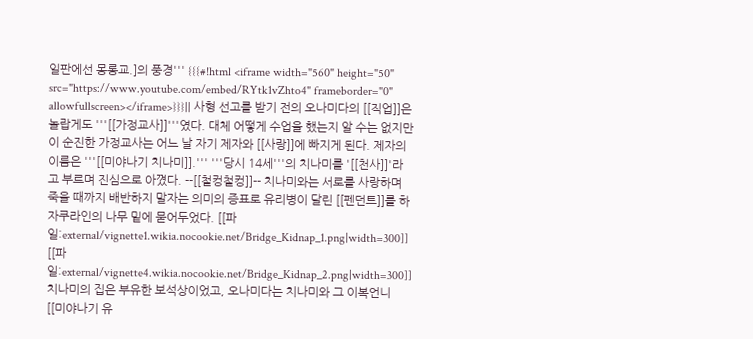일판에선 몽롱교.]의 풍경''' {{{#!html <iframe width="560" height="50" src="https://www.youtube.com/embed/RYtk1vZhto4" frameborder="0" allowfullscreen></iframe>}}}|| 사형 선고를 받기 전의 오나미다의 [[직업]]은 놀랍게도 '''[[가정교사]]'''였다. 대체 어떻게 수업을 했는지 알 수는 없지만 이 순진한 가정교사는 어느 날 자기 제자와 [[사랑]]에 빠지게 된다. 제자의 이름은 '''[[미야나기 치나미]].''' '''당시 14세'''의 치나미를 '[[천사]]'라고 부르며 진심으로 아꼈다. --[[철컹철컹]]-- 치나미와는 서로를 사랑하며 죽을 때까지 배반하지 말자는 의미의 증표로 유리병이 달린 [[펜던트]]를 하자쿠라인의 나무 밑에 묻어두었다. [[파일:external/vignette1.wikia.nocookie.net/Bridge_Kidnap_1.png|width=300]] [[파일:external/vignette4.wikia.nocookie.net/Bridge_Kidnap_2.png|width=300]] 치나미의 집은 부유한 보석상이었고, 오나미다는 치나미와 그 이복언니 [[미야나기 유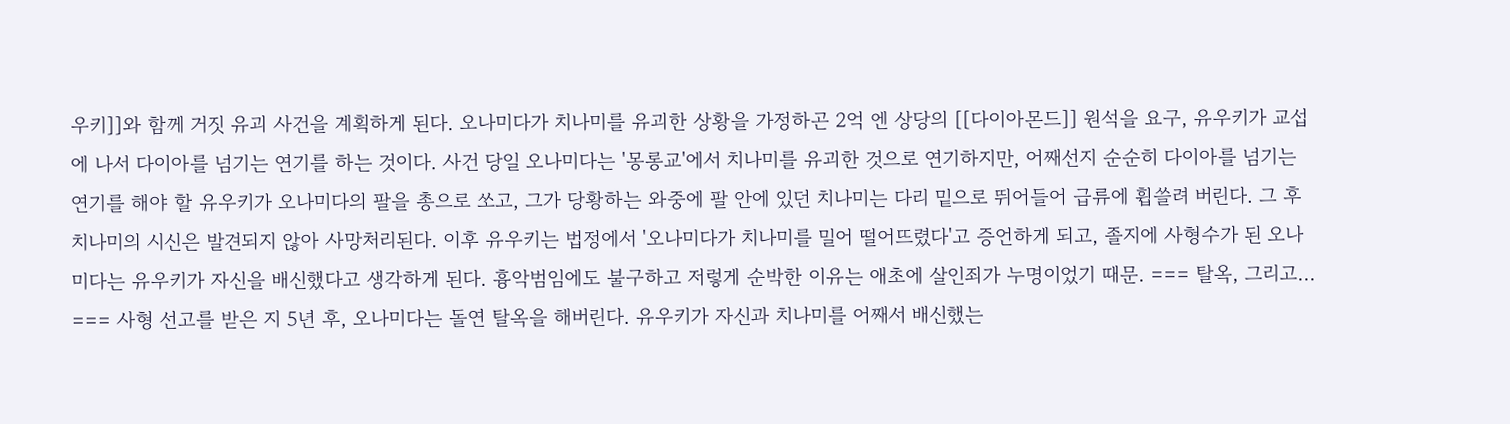우키]]와 함께 거짓 유괴 사건을 계획하게 된다. 오나미다가 치나미를 유괴한 상황을 가정하곤 2억 엔 상당의 [[다이아몬드]] 원석을 요구, 유우키가 교섭에 나서 다이아를 넘기는 연기를 하는 것이다. 사건 당일 오나미다는 '몽롱교'에서 치나미를 유괴한 것으로 연기하지만, 어째선지 순순히 다이아를 넘기는 연기를 해야 할 유우키가 오나미다의 팔을 총으로 쏘고, 그가 당황하는 와중에 팔 안에 있던 치나미는 다리 밑으로 뛰어들어 급류에 휩쓸려 버린다. 그 후 치나미의 시신은 발견되지 않아 사망처리된다. 이후 유우키는 법정에서 '오나미다가 치나미를 밀어 떨어뜨렸다'고 증언하게 되고, 졸지에 사형수가 된 오나미다는 유우키가 자신을 배신했다고 생각하게 된다. 흉악범임에도 불구하고 저렇게 순박한 이유는 애초에 살인죄가 누명이었기 때문. === 탈옥, 그리고... === 사형 선고를 받은 지 5년 후, 오나미다는 돌연 탈옥을 해버린다. 유우키가 자신과 치나미를 어째서 배신했는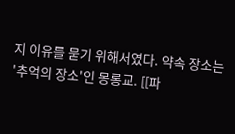지 이유를 묻기 위해서였다. 약속 장소는 '추억의 장소'인 몽롱교. [[파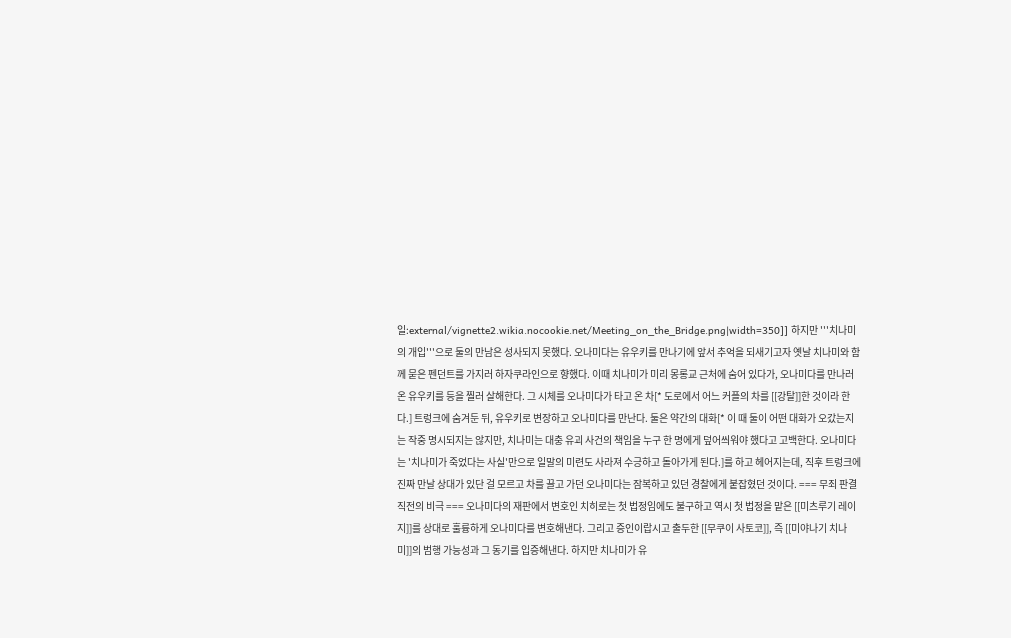일:external/vignette2.wikia.nocookie.net/Meeting_on_the_Bridge.png|width=350]] 하지만 '''치나미의 개입'''으로 둘의 만남은 성사되지 못했다. 오나미다는 유우키를 만나기에 앞서 추억을 되새기고자 옛날 치나미와 함께 묻은 펜던트를 가지러 하자쿠라인으로 향했다. 이때 치나미가 미리 몽롱교 근처에 숨어 있다가, 오나미다를 만나러 온 유우키를 등을 찔러 살해한다. 그 시체를 오나미다가 타고 온 차[* 도로에서 어느 커플의 차를 [[강탈]]한 것이라 한다.] 트렁크에 숨겨둔 뒤, 유우키로 변장하고 오나미다를 만난다. 둘은 약간의 대화[* 이 때 둘이 어떤 대화가 오갔는지는 작중 명시되지는 않지만, 치나미는 대충 유괴 사건의 책임을 누구 한 명에게 덮어씌워야 했다고 고백한다. 오나미다는 '치나미가 죽었다는 사실'만으로 일말의 미련도 사라져 수긍하고 돌아가게 된다.]를 하고 헤어지는데, 직후 트렁크에 진짜 만날 상대가 있단 걸 모르고 차를 끌고 가던 오나미다는 잠복하고 있던 경찰에게 붙잡혔던 것이다. === 무죄 판결 직전의 비극 === 오나미다의 재판에서 변호인 치히로는 첫 법정임에도 불구하고 역시 첫 법정을 맡은 [[미츠루기 레이지]]를 상대로 훌륭하게 오나미다를 변호해낸다. 그리고 증인이랍시고 출두한 [[무쿠이 사토코]], 즉 [[미야나기 치나미]]의 범행 가능성과 그 동기를 입증해낸다. 하지만 치나미가 유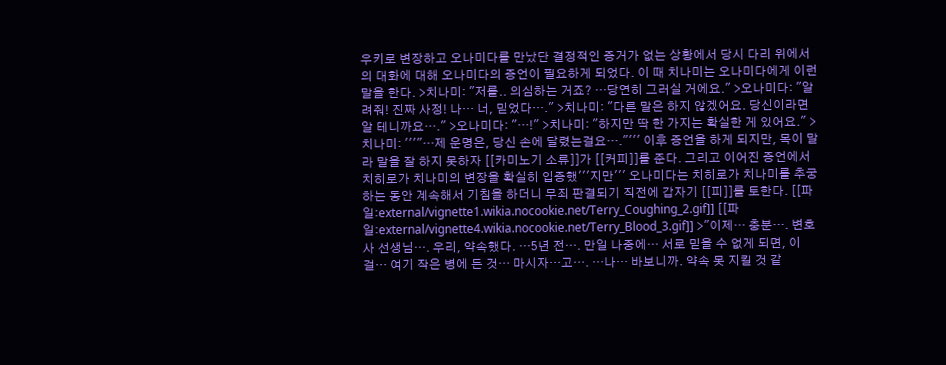우키로 변장하고 오나미다를 만났단 결정적인 증거가 없는 상황에서 당시 다리 위에서의 대화에 대해 오나미다의 증언이 필요하게 되었다. 이 때 치나미는 오나미다에게 이런 말을 한다. >치나미: "저를.. 의심하는 거죠? …당연히 그러실 거에요." >오나미다: "알려줘! 진짜 사정! 나… 너, 믿었다…." >치나미: "다른 말은 하지 않겠어요. 당신이라면 알 테니까요…." >오나미다: "…!" >치나미: "하지만 딱 한 가지는 확실한 게 있어요." >치나미: '''"…제 운명은, 당신 손에 달렸는걸요…."''' 이후 증언을 하게 되지만, 목이 말라 말을 잘 하지 못하자 [[카미노기 소류]]가 [[커피]]를 준다. 그리고 이어진 증언에서 치히로가 치나미의 변장을 확실히 입증했'''지만''' 오나미다는 치히로가 치나미를 추궁하는 동안 계속해서 기침을 하더니 무죄 판결되기 직전에 갑자기 [[피]]를 토한다. [[파일:external/vignette1.wikia.nocookie.net/Terry_Coughing_2.gif]] [[파일:external/vignette4.wikia.nocookie.net/Terry_Blood_3.gif]] >"이제… 충분…. 변호사 선생님…. 우리, 약속했다. …5년 전…. 만일 나중에… 서로 믿을 수 없게 되면, 이걸… 여기 작은 병에 든 것… 마시자…고…. …나… 바보니까. 약속 못 지킬 것 같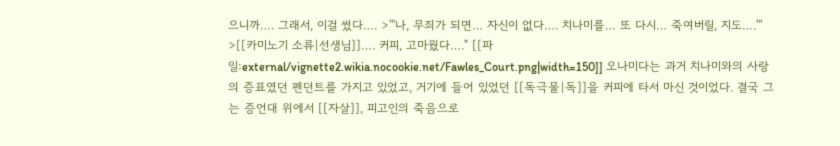으니까…. 그래서, 이걸 썼다…. >'''나, 무죄가 되면… 자신이 없다…. 치나미를… 또 다시… 죽여버릴, 지도….''' >[[카미노기 소류|선생님]]…. 커피, 고마웠다…." [[파일:external/vignette2.wikia.nocookie.net/Fawles_Court.png|width=150]] 오나미다는 과거 치나미와의 사랑의 증표였던 펜던트를 가지고 있었고, 거기에 들어 있었던 [[독극물|독]]을 커피에 타서 마신 것이었다. 결국 그는 증언대 위에서 [[자살]], 피고인의 죽음으로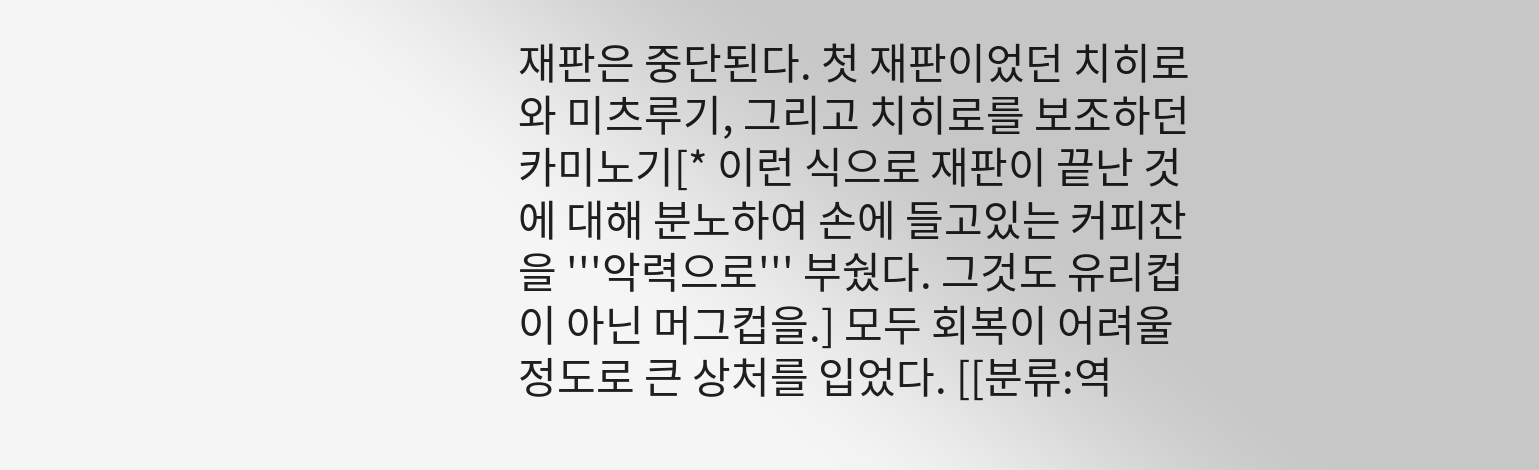재판은 중단된다. 첫 재판이었던 치히로와 미츠루기, 그리고 치히로를 보조하던 카미노기[* 이런 식으로 재판이 끝난 것에 대해 분노하여 손에 들고있는 커피잔을 '''악력으로''' 부쉈다. 그것도 유리컵이 아닌 머그컵을.] 모두 회복이 어려울 정도로 큰 상처를 입었다. [[분류:역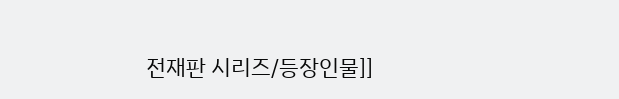전재판 시리즈/등장인물]]